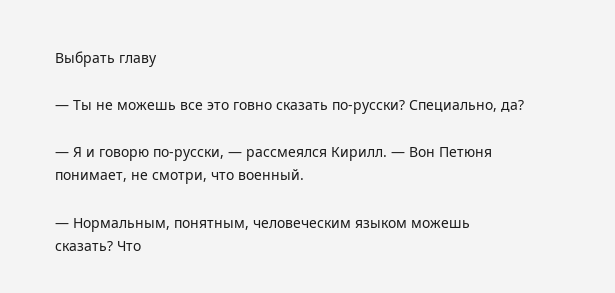Выбрать главу

— Ты не можешь все это говно сказать по-русски? Специально, да?

— Я и говорю по-русски, — рассмеялся Кирилл. — Вон Петюня понимает, не смотри, что военный.

— Нормальным, понятным, человеческим языком можешь сказать? Что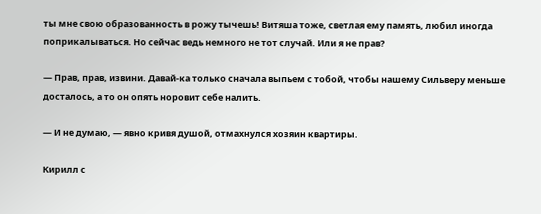ты мне свою образованность в рожу тычешь! Витяша тоже, светлая ему память, любил иногда поприкалываться. Но сейчас ведь немного не тот случай. Или я не прав?

— Прав, прав, извини. Давай-ка только сначала выпьем с тобой, чтобы нашему Сильверу меньше досталось, а то он опять норовит себе налить.

— И не думаю, — явно кривя душой, отмахнулся хозяин квартиры.

Кирилл с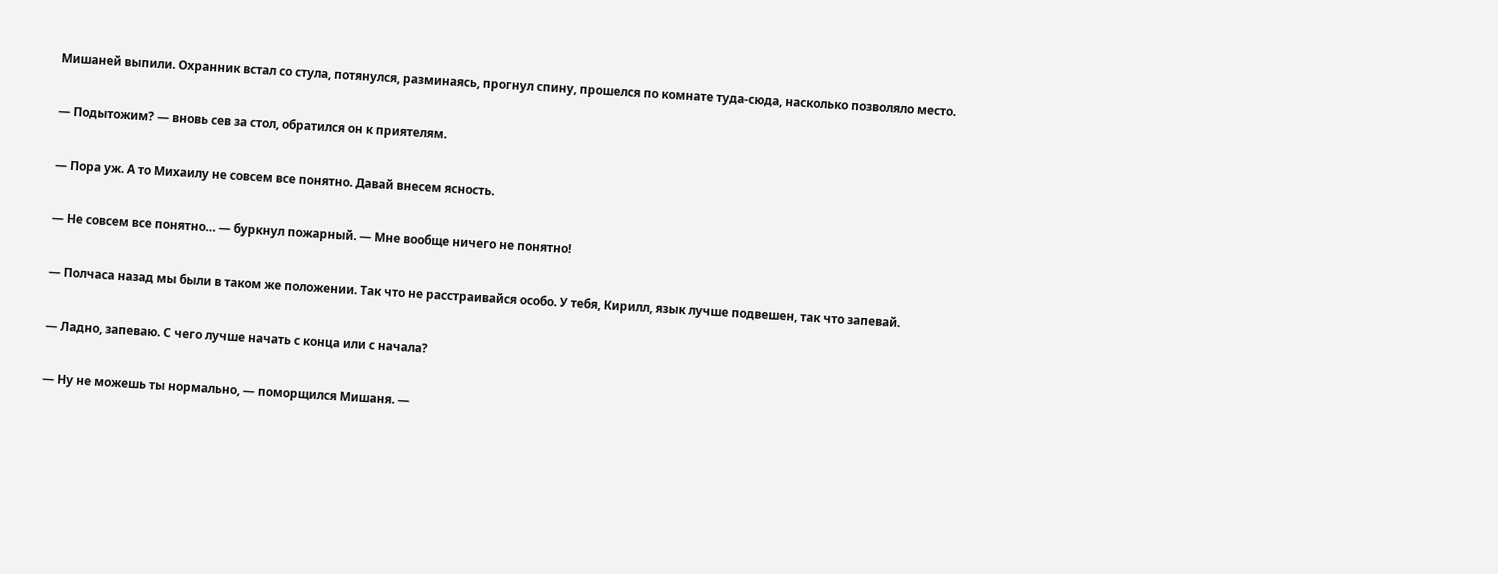Мишаней выпили. Охранник встал со стула, потянулся, разминаясь, прогнул спину, прошелся по комнате туда-сюда, насколько позволяло место.

— Подытожим? — вновь сев за стол, обратился он к приятелям.

— Пора уж. А то Михаилу не совсем все понятно. Давай внесем ясность.

— Не совсем все понятно… — буркнул пожарный. — Мне вообще ничего не понятно!

— Полчаса назад мы были в таком же положении. Так что не расстраивайся особо. У тебя, Кирилл, язык лучше подвешен, так что запевай.

— Ладно, запеваю. С чего лучше начать с конца или с начала?

— Ну не можешь ты нормально, — поморщился Мишаня. —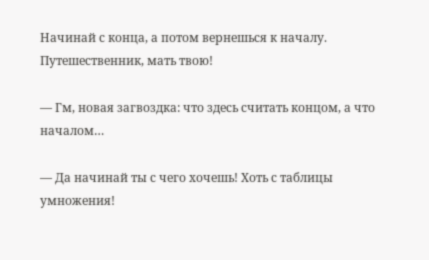Начинай с конца, а потом вернешься к началу. Путешественник, мать твою!

— Гм, новая загвоздка: что здесь считать концом, а что началом…

— Да начинай ты с чего хочешь! Хоть с таблицы умножения!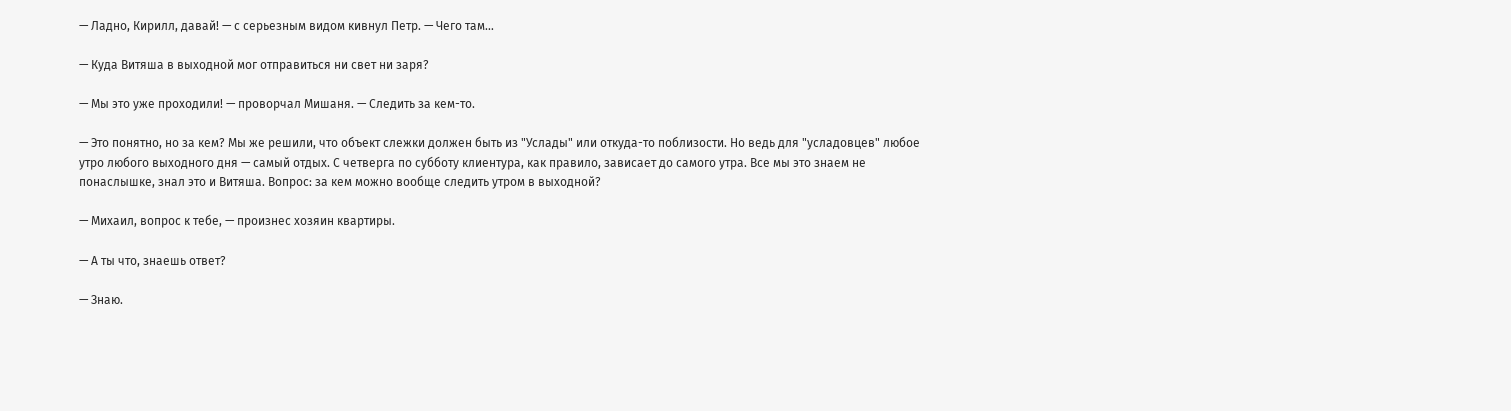— Ладно, Кирилл, давай! — с серьезным видом кивнул Петр. — Чего там…

— Куда Витяша в выходной мог отправиться ни свет ни заря?

— Мы это уже проходили! — проворчал Мишаня. — Следить за кем-то.

— Это понятно, но за кем? Мы же решили, что объект слежки должен быть из "Услады" или откуда-то поблизости. Но ведь для "усладовцев" любое утро любого выходного дня — самый отдых. С четверга по субботу клиентура, как правило, зависает до самого утра. Все мы это знаем не понаслышке, знал это и Витяша. Вопрос: за кем можно вообще следить утром в выходной?

— Михаил, вопрос к тебе, — произнес хозяин квартиры.

— А ты что, знаешь ответ?

— Знаю.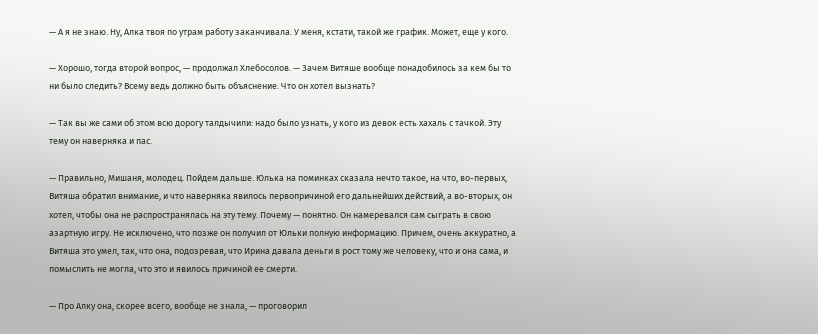— А я не знаю. Ну, Алка твоя по утрам работу заканчивала. У меня, кстати, такой же график. Может, еще у кого.

— Хорошо, тогда второй вопрос, — продолжал Хлебосолов. — Зачем Витяше вообще понадобилось за кем бы то ни было следить? Всему ведь должно быть объяснение. Что он хотел вызнать?

— Так вы же сами об этом всю дорогу талдычили: надо было узнать, у кого из девок есть хахаль с тачкой. Эту тему он наверняка и пас.

— Правильно, Мишаня, молодец. Пойдем дальше. Юлька на поминках сказала нечто такое, на что, во-первых, Витяша обратил внимание, и что наверняка явилось первопричиной его дальнейших действий, а во-вторых, он хотел, чтобы она не распространялась на эту тему. Почему — понятно. Он намеревался сам сыграть в свою азартную игру. Не исключено, что позже он получил от Юльки полную информацию. Причем, очень аккуратно, а Витяша это умел, так, что она, подозревая, что Ирина давала деньги в рост тому же человеку, что и она сама, и помыслить не могла, что это и явилось причиной ее смерти.

— Про Алку она, скорее всего, вообще не знала, — проговорил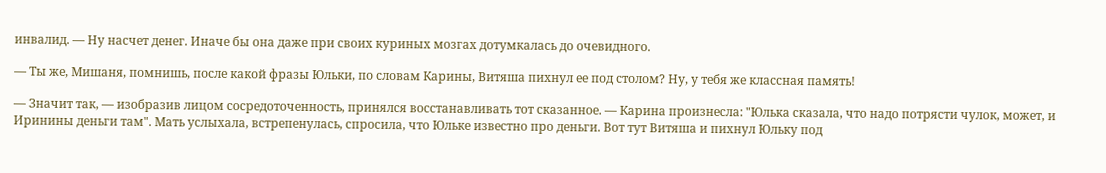инвалид. — Ну насчет денег. Иначе бы она даже при своих куриных мозгах дотумкалась до очевидного.

— Ты же, Мишаня, помнишь, после какой фразы Юльки, по словам Карины, Витяша пихнул ее под столом? Ну, у тебя же классная память!

— Значит так, — изобразив лицом сосредоточенность, принялся восстанавливать тот сказанное. — Карина произнесла: "Юлька сказала, что надо потрясти чулок, может, и Иринины деньги там". Мать услыхала, встрепенулась, спросила, что Юльке известно про деньги. Вот тут Витяша и пихнул Юльку под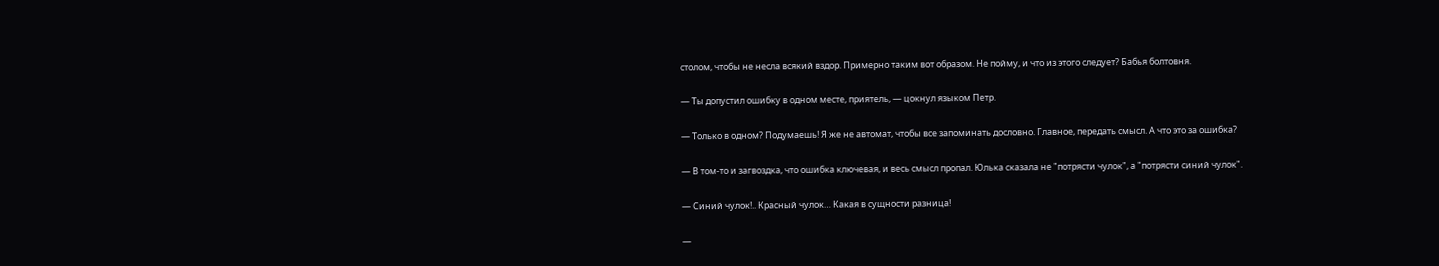столом, чтобы не несла всякий вздор. Примерно таким вот образом. Не пойму, и что из этого следует? Бабья болтовня.

— Ты допустил ошибку в одном месте, приятель, — цокнул языком Петр.

— Только в одном? Подумаешь! Я же не автомат, чтобы все запоминать дословно. Главное, передать смысл. А что это за ошибка?

— В том-то и загвоздка, что ошибка ключевая, и весь смысл пропал. Юлька сказала не "потрясти чулок", а "потрясти синий чулок".

— Синий чулок!.. Красный чулок… Какая в сущности разница!

—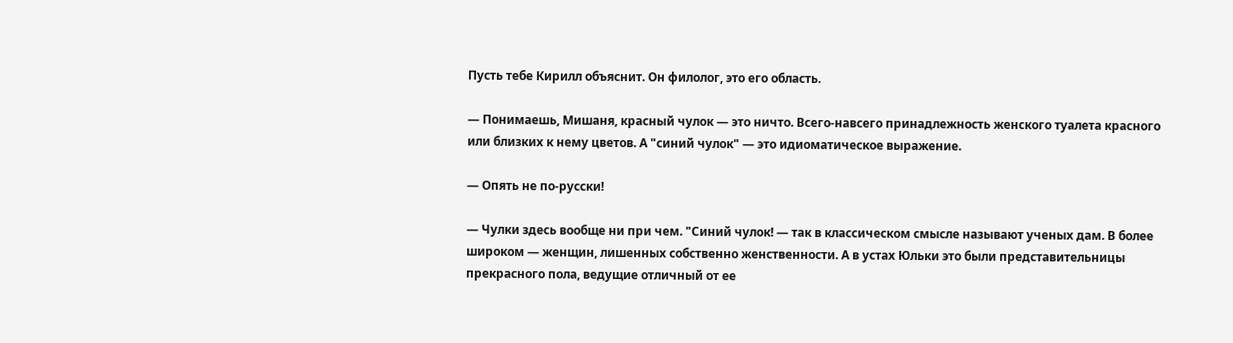Пусть тебе Кирилл объяснит. Он филолог, это его область.

— Понимаешь, Мишаня, красный чулок — это ничто. Всего-навсего принадлежность женского туалета красного или близких к нему цветов. А "синий чулок" — это идиоматическое выражение.

— Опять не по-русски!

— Чулки здесь вообще ни при чем. "Синий чулок! — так в классическом смысле называют ученых дам. В более широком — женщин, лишенных собственно женственности. А в устах Юльки это были представительницы прекрасного пола, ведущие отличный от ее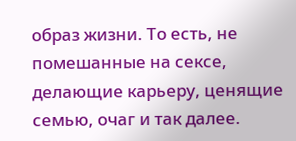образ жизни. То есть, не помешанные на сексе, делающие карьеру, ценящие семью, очаг и так далее.